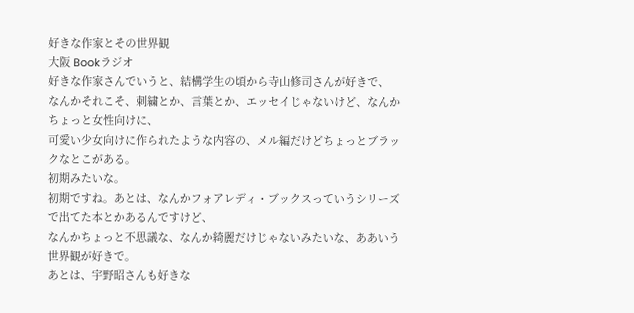好きな作家とその世界観
大阪 Bookラジオ
好きな作家さんでいうと、結構学生の頃から寺山修司さんが好きで、
なんかそれこそ、刺繍とか、言葉とか、エッセイじゃないけど、なんかちょっと女性向けに、
可愛い少女向けに作られたような内容の、メル編だけどちょっとブラックなとこがある。
初期みたいな。
初期ですね。あとは、なんかフォアレディ・ブックスっていうシリーズで出てた本とかあるんですけど、
なんかちょっと不思議な、なんか綺麗だけじゃないみたいな、ああいう世界観が好きで。
あとは、宇野昭さんも好きな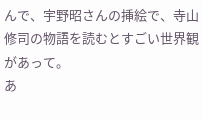んで、宇野昭さんの挿絵で、寺山修司の物語を読むとすごい世界観があって。
あ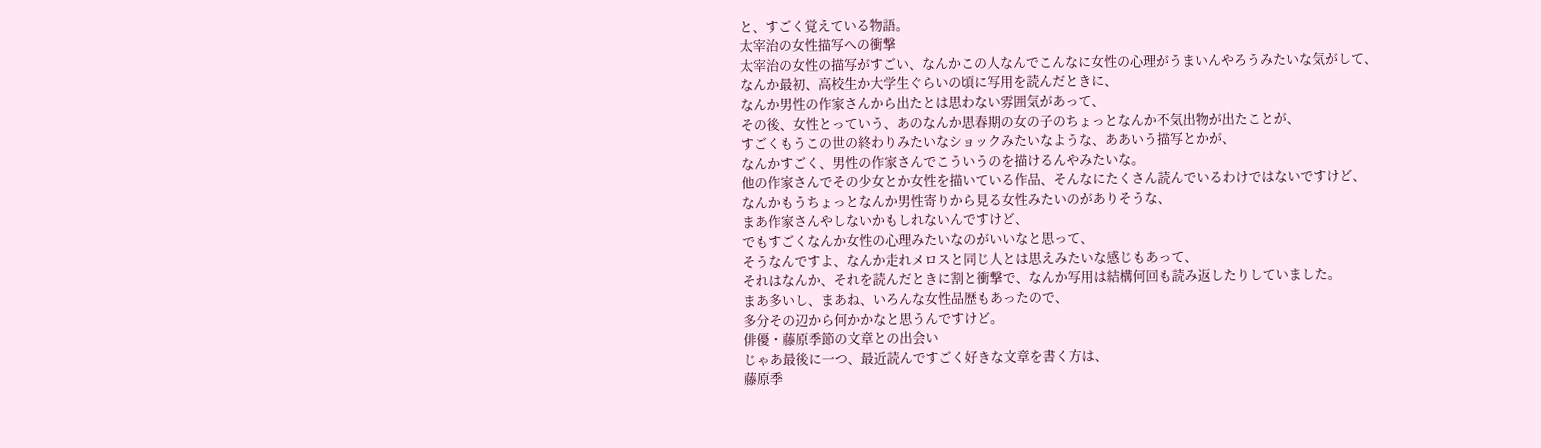と、すごく覚えている物語。
太宰治の女性描写への衝撃
太宰治の女性の描写がすごい、なんかこの人なんでこんなに女性の心理がうまいんやろうみたいな気がして、
なんか最初、高校生か大学生ぐらいの頃に写用を読んだときに、
なんか男性の作家さんから出たとは思わない雰囲気があって、
その後、女性とっていう、あのなんか思春期の女の子のちょっとなんか不気出物が出たことが、
すごくもうこの世の終わりみたいなショックみたいなような、ああいう描写とかが、
なんかすごく、男性の作家さんでこういうのを描けるんやみたいな。
他の作家さんでその少女とか女性を描いている作品、そんなにたくさん読んでいるわけではないですけど、
なんかもうちょっとなんか男性寄りから見る女性みたいのがありそうな、
まあ作家さんやしないかもしれないんですけど、
でもすごくなんか女性の心理みたいなのがいいなと思って、
そうなんですよ、なんか走れメロスと同じ人とは思えみたいな感じもあって、
それはなんか、それを読んだときに割と衝撃で、なんか写用は結構何回も読み返したりしていました。
まあ多いし、まあね、いろんな女性品歴もあったので、
多分その辺から何かかなと思うんですけど。
俳優・藤原季節の文章との出会い
じゃあ最後に一つ、最近読んですごく好きな文章を書く方は、
藤原季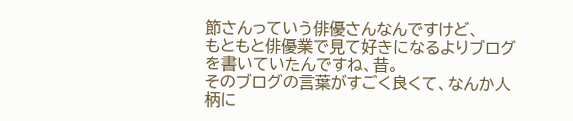節さんっていう俳優さんなんですけど、
もともと俳優業で見て好きになるよりブログを書いていたんですね、昔。
そのブログの言葉がすごく良くて、なんか人柄に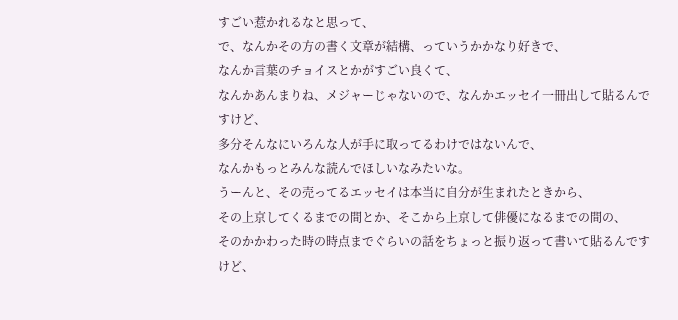すごい惹かれるなと思って、
で、なんかその方の書く文章が結構、っていうかかなり好きで、
なんか言葉のチョイスとかがすごい良くて、
なんかあんまりね、メジャーじゃないので、なんかエッセイ一冊出して貼るんですけど、
多分そんなにいろんな人が手に取ってるわけではないんで、
なんかもっとみんな読んでほしいなみたいな。
うーんと、その売ってるエッセイは本当に自分が生まれたときから、
その上京してくるまでの間とか、そこから上京して俳優になるまでの間の、
そのかかわった時の時点までぐらいの話をちょっと振り返って書いて貼るんですけど、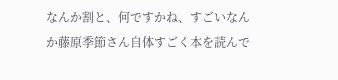なんか割と、何ですかね、すごいなんか藤原季節さん自体すごく本を読んで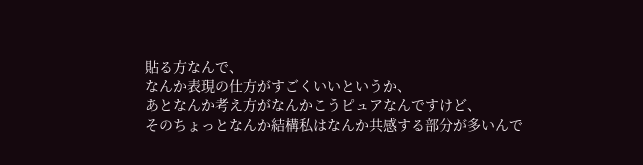貼る方なんで、
なんか表現の仕方がすごくいいというか、
あとなんか考え方がなんかこうピュアなんですけど、
そのちょっとなんか結構私はなんか共感する部分が多いんで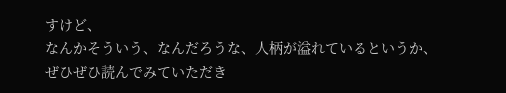すけど、
なんかそういう、なんだろうな、人柄が溢れているというか、
ぜひぜひ読んでみていただき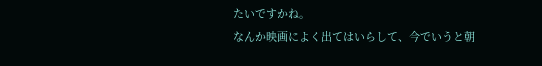たいですかね。
なんか映画によく出てはいらして、今でいうと朝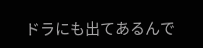ドラにも出てあるんで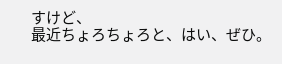すけど、
最近ちょろちょろと、はい、ぜひ。